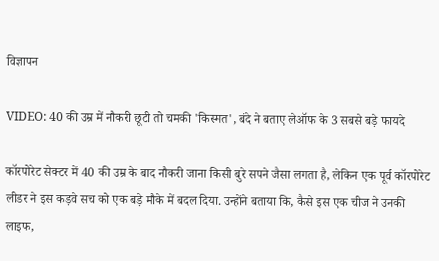विज्ञापन

VIDEO: 40 की उम्र में नौकरी छूटी तो चमकी 'किस्मत', बंदे ने बताए लेऑफ के 3 सबसे बड़े फायदे

कॉरपोरेट सेक्टर में 40 की उम्र के बाद नौकरी जाना किसी बुरे सपने जैसा लगता है, लेकिन एक पूर्व कॉरपोरेट लीडर ने इस कड़वे सच को एक बड़े मौके में बदल दिया. उन्होंने बताया कि, कैसे इस एक चीज ने उनकी लाइफ,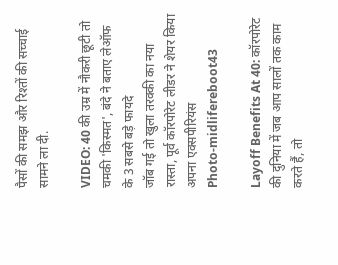पैसों की समझ और रिश्तों की सच्चाई सामने ला दी.

VIDEO: 40 की उम्र में नौकरी छूटी तो चमकी 'किस्मत', बंदे ने बताए लेऑफ के 3 सबसे बड़े फायदे
जॉब गई तो खुला तरक्की का नया रास्ता, पूर्व कॉरपोरेट लीडर ने शेयर किया अपना एक्सपीरियंस
Photo-midlifereboot43

Layoff Benefits At 40: कॉरपोरेट की दुनिया में जब आप सालों तक काम करते हैं, तो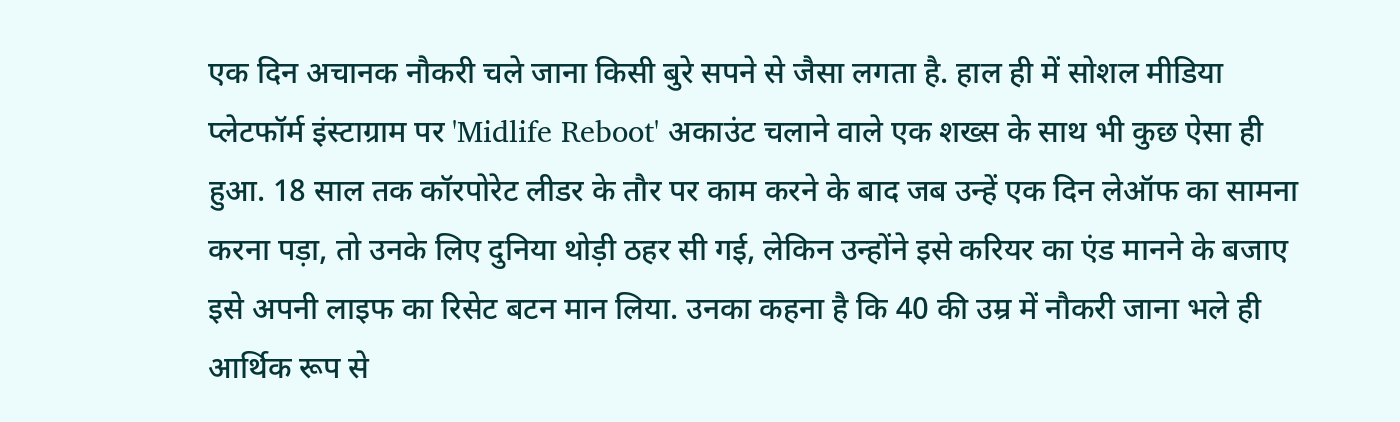एक दिन अचानक नौकरी चले जाना किसी बुरे सपने से जैसा लगता है. हाल ही में सोशल मीडिया प्लेटफॉर्म इंस्टाग्राम पर 'Midlife Reboot' अकाउंट चलाने वाले एक शख्स के साथ भी कुछ ऐसा ही हुआ. 18 साल तक कॉरपोरेट लीडर के तौर पर काम करने के बाद जब उन्हें एक दिन लेऑफ का सामना करना पड़ा, तो उनके लिए दुनिया थोड़ी ठहर सी गई, लेकिन उन्होंने इसे करियर का एंड मानने के बजाए इसे अपनी लाइफ का रिसेट बटन मान लिया. उनका कहना है कि 40 की उम्र में नौकरी जाना भले ही आर्थिक रूप से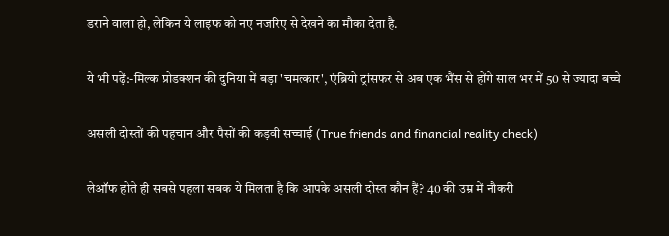डराने वाला हो, लेकिन ये लाइफ को नए नजरिए से देखने का मौका देता है.

ये भी पढ़ें:-मिल्क प्रोडक्शन की दुनिया में बड़ा 'चमत्कार', एंब्रियो ट्रांसफर से अब एक भैंस से होंगे साल भर में 50 से ज्यादा बच्चे

असली दोस्तों की पहचान और पैसों की कड़वी सच्चाई (True friends and financial reality check)

लेऑफ होते ही सबसे पहला सबक ये मिलता है कि आपके असली दोस्त कौन हैं? 40 की उम्र में नौकरी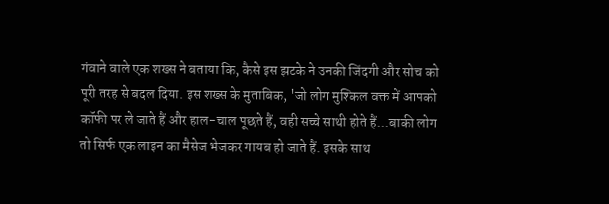गंवाने वाले एक शख्स ने बताया कि, कैसे इस झटके ने उनकी जिंदगी और सोच को पूरी तरह से बदल दिया. इस शख्स के मुताबिक, 'जो लोग मुश्किल वक्त में आपको कॉफी पर ले जाते हैं और हाल-चाल पूछते हैं, वही सच्चे साथी होते हैं...बाकी लोग तो सिर्फ एक लाइन का मैसेज भेजकर गायब हो जाते हैं. इसके साथ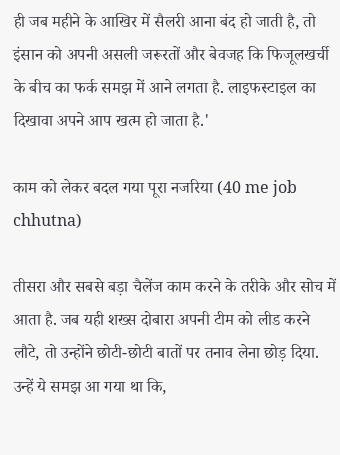ही जब महीने के आखिर में सैलरी आना बंद हो जाती है, तो इंसान को अपनी असली जरूरतों और बेवजह कि फिजूलखर्ची के बीच का फर्क समझ में आने लगता है. लाइफस्टाइल का दिखावा अपने आप खत्म हो जाता है.'

काम को लेकर बदल गया पूरा नजरिया (40 me job chhutna)

तीसरा और सबसे बड़ा चैलेंज काम करने के तरीके और सोच में आता है. जब यही शख्स दोबारा अपनी टीम को लीड करने लौटे, तो उन्होंने छोटी-छोटी बातों पर तनाव लेना छोड़ दिया. उन्हें ये समझ आ गया था कि,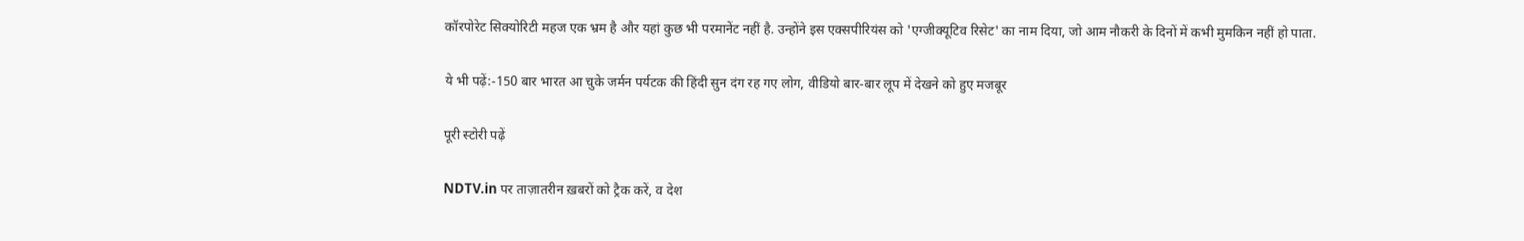कॉरपोरेट सिक्योरिटी महज एक भ्रम है और यहां कुछ भी परमानेंट नहीं है. उन्होंने इस एक्सपीरियंस को 'एग्जीक्यूटिव रिसेट' का नाम दिया, जो आम नौकरी के दिनों में कभी मुमकिन नहीं हो पाता.

ये भी पढ़ें:-150 बार भारत आ चुके जर्मन पर्यटक की हिंदी सुन दंग रह गए लोग, वीडियो बार-बार लूप में देखने को हुए मजबूर

पूरी स्टोरी पढ़ें

NDTV.in पर ताज़ातरीन ख़बरों को ट्रैक करें, व देश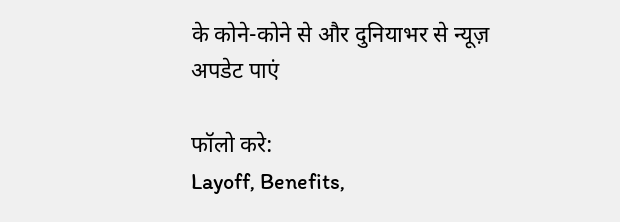के कोने-कोने से और दुनियाभर से न्यूज़ अपडेट पाएं

फॉलो करे:
Layoff, Benefits,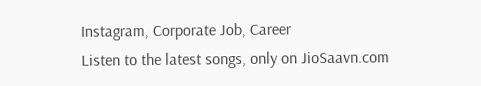Instagram, Corporate Job, Career
Listen to the latest songs, only on JioSaavn.com